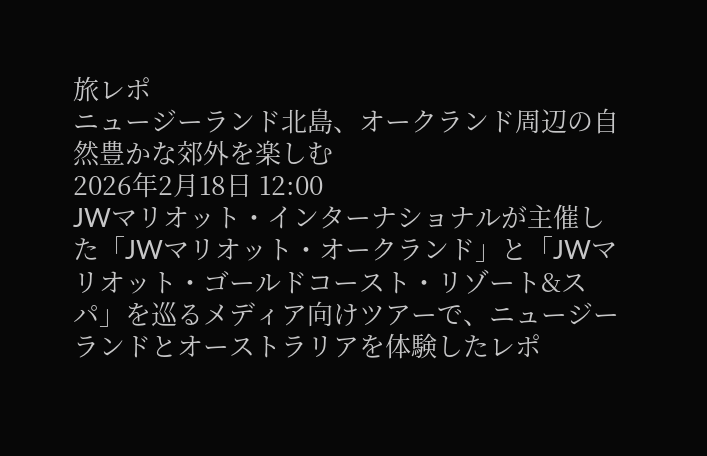旅レポ
ニュージーランド北島、オークランド周辺の自然豊かな郊外を楽しむ
2026年2月18日 12:00
JWマリオット・インターナショナルが主催した「JWマリオット・オークランド」と「JWマリオット・ゴールドコースト・リゾート&スパ」を巡るメディア向けツアーで、ニュージーランドとオーストラリアを体験したレポ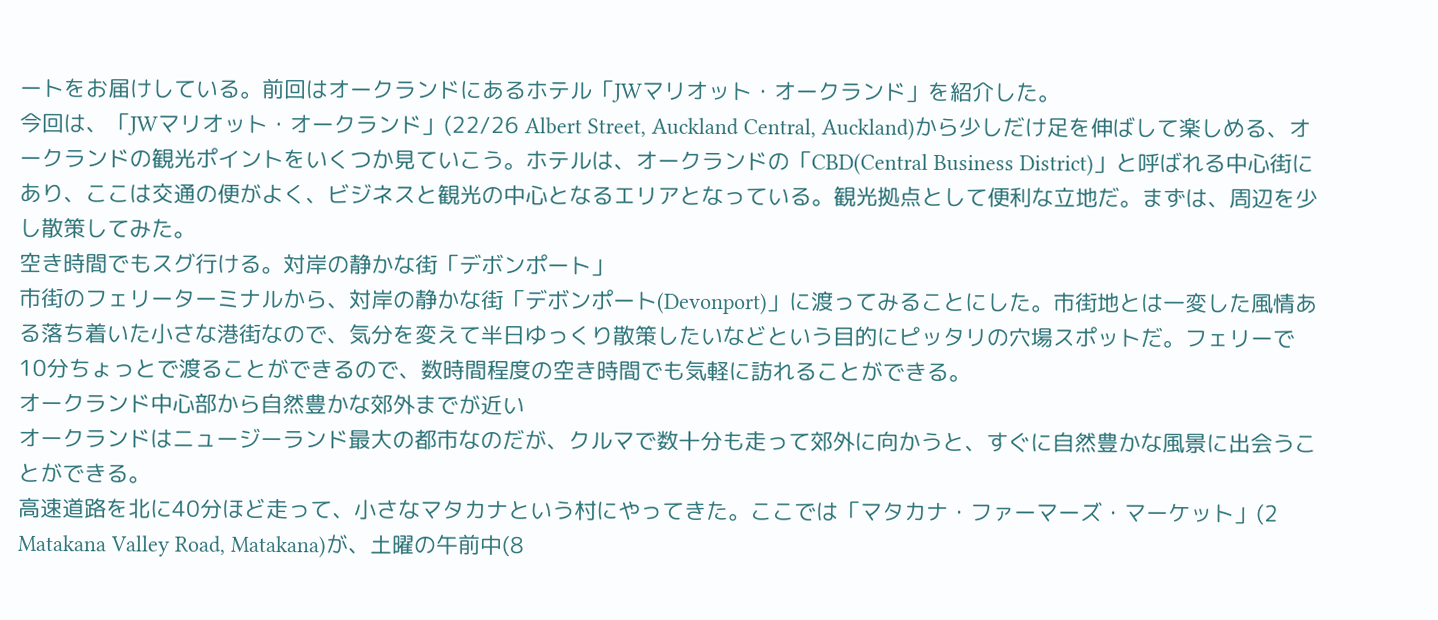ートをお届けしている。前回はオークランドにあるホテル「JWマリオット・オークランド」を紹介した。
今回は、「JWマリオット・オークランド」(22/26 Albert Street, Auckland Central, Auckland)から少しだけ足を伸ばして楽しめる、オークランドの観光ポイントをいくつか見ていこう。ホテルは、オークランドの「CBD(Central Business District)」と呼ばれる中心街にあり、ここは交通の便がよく、ビジネスと観光の中心となるエリアとなっている。観光拠点として便利な立地だ。まずは、周辺を少し散策してみた。
空き時間でもスグ行ける。対岸の静かな街「デボンポート」
市街のフェリーターミナルから、対岸の静かな街「デボンポート(Devonport)」に渡ってみることにした。市街地とは一変した風情ある落ち着いた小さな港街なので、気分を変えて半日ゆっくり散策したいなどという目的にピッタリの穴場スポットだ。フェリーで10分ちょっとで渡ることができるので、数時間程度の空き時間でも気軽に訪れることができる。
オークランド中心部から自然豊かな郊外までが近い
オークランドはニュージーランド最大の都市なのだが、クルマで数十分も走って郊外に向かうと、すぐに自然豊かな風景に出会うことができる。
高速道路を北に40分ほど走って、小さなマタカナという村にやってきた。ここでは「マタカナ・ファーマーズ・マーケット」(2 Matakana Valley Road, Matakana)が、土曜の午前中(8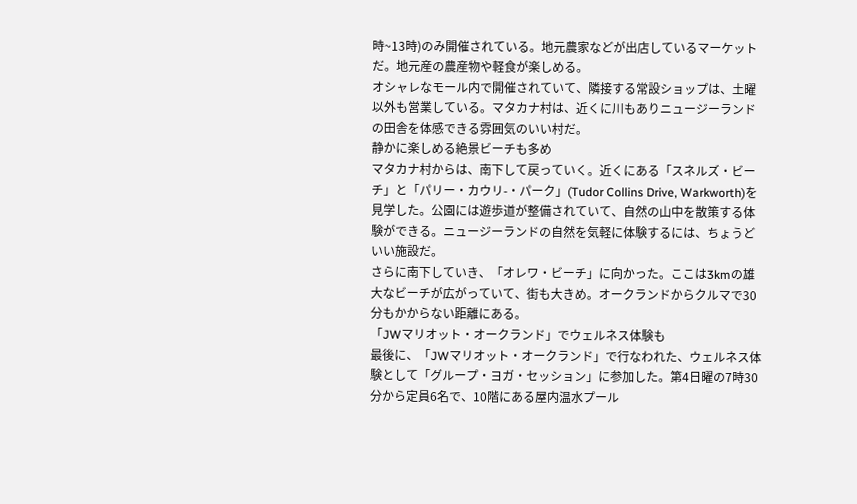時~13時)のみ開催されている。地元農家などが出店しているマーケットだ。地元産の農産物や軽食が楽しめる。
オシャレなモール内で開催されていて、隣接する常設ショップは、土曜以外も営業している。マタカナ村は、近くに川もありニュージーランドの田舎を体感できる雰囲気のいい村だ。
静かに楽しめる絶景ビーチも多め
マタカナ村からは、南下して戻っていく。近くにある「スネルズ・ビーチ」と「パリー・カウリ-・パーク」(Tudor Collins Drive, Warkworth)を見学した。公園には遊歩道が整備されていて、自然の山中を散策する体験ができる。ニュージーランドの自然を気軽に体験するには、ちょうどいい施設だ。
さらに南下していき、「オレワ・ビーチ」に向かった。ここは3kmの雄大なビーチが広がっていて、街も大きめ。オークランドからクルマで30分もかからない距離にある。
「JWマリオット・オークランド」でウェルネス体験も
最後に、「JWマリオット・オークランド」で行なわれた、ウェルネス体験として「グループ・ヨガ・セッション」に参加した。第4日曜の7時30分から定員6名で、10階にある屋内温水プール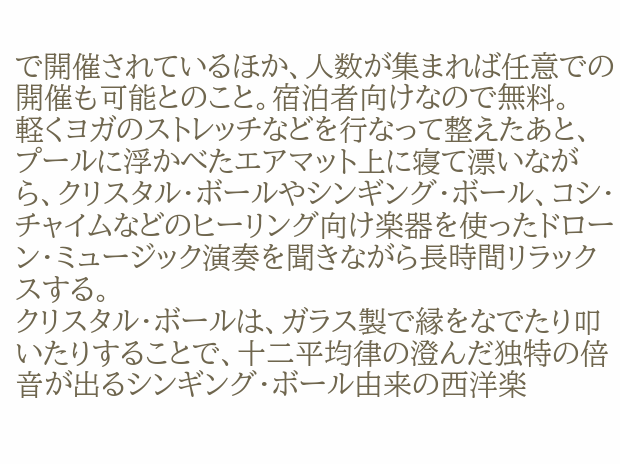で開催されているほか、人数が集まれば任意での開催も可能とのこと。宿泊者向けなので無料。
軽くヨガのストレッチなどを行なって整えたあと、プールに浮かべたエアマット上に寝て漂いながら、クリスタル・ボールやシンギング・ボール、コシ・チャイムなどのヒーリング向け楽器を使ったドローン・ミュージック演奏を聞きながら長時間リラックスする。
クリスタル・ボールは、ガラス製で縁をなでたり叩いたりすることで、十二平均律の澄んだ独特の倍音が出るシンギング・ボール由来の西洋楽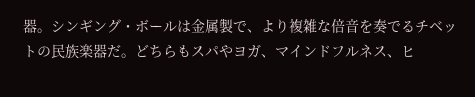器。シンギング・ボールは金属製で、より複雑な倍音を奏でるチベットの民族楽器だ。どちらもスパやヨガ、マインドフルネス、ヒ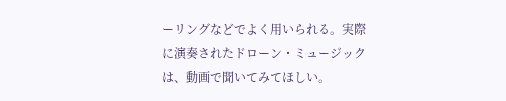ーリングなどでよく用いられる。実際に演奏されたドローン・ミュージックは、動画で聞いてみてほしい。